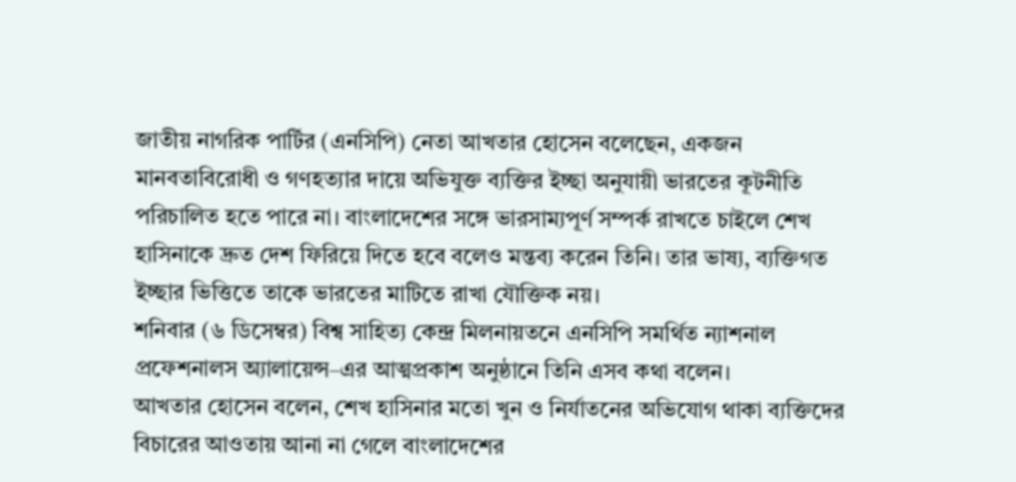জাতীয় নাগরিক পার্টির (এনসিপি) নেতা আখতার হোসেন বলেছেন, একজন মানবতাবিরোধী ও গণহত্যার দায়ে অভিযুক্ত ব্যক্তির ইচ্ছা অনুযায়ী ভারতের কূটনীতি পরিচালিত হতে পারে না। বাংলাদেশের সঙ্গে ভারসাম্যপূর্ণ সম্পর্ক রাখতে চাইলে শেখ হাসিনাকে দ্রুত দেশ ফিরিয়ে দিতে হবে বলেও মন্তব্য করেন তিনি। তার ভাষ্য, ব্যক্তিগত ইচ্ছার ভিত্তিতে তাকে ভারতের মাটিতে রাখা যৌক্তিক নয়।
শনিবার (৬ ডিসেম্বর) বিশ্ব সাহিত্য কেন্দ্র মিলনায়তনে এনসিপি সমর্থিত ন্যাশনাল প্রফেশনালস অ্যালায়েন্স–এর আত্মপ্রকাশ অনুষ্ঠানে তিনি এসব কথা বলেন।
আখতার হোসেন বলেন, শেখ হাসিনার মতো খুন ও নির্যাতনের অভিযোগ থাকা ব্যক্তিদের বিচারের আওতায় আনা না গেলে বাংলাদেশের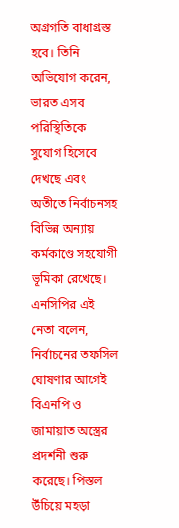অগ্রগতি বাধাগ্রস্ত হবে। তিনি অভিযোগ করেন, ভারত এসব পরিস্থিতিকে সুযোগ হিসেবে দেখছে এবং অতীতে নির্বাচনসহ বিভিন্ন অন্যায় কর্মকাণ্ডে সহযোগী ভূমিকা রেখেছে।
এনসিপির এই নেতা বলেন, নির্বাচনের তফসিল ঘোষণার আগেই বিএনপি ও জামায়াত অস্ত্রের প্রদর্শনী শুরু করেছে। পিস্তল উঁচিয়ে মহড়া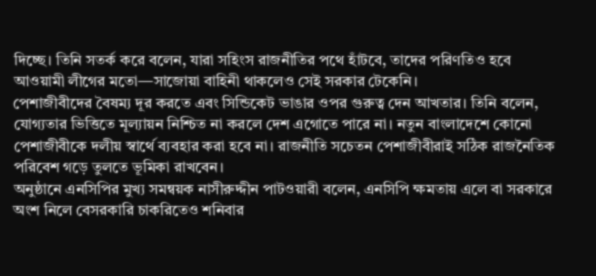দিচ্ছে। তিনি সতর্ক করে বলেন, যারা সহিংস রাজনীতির পথে হাঁটবে, তাদের পরিণতিও হবে আওয়ামী লীগের মতো—সাজোয়া বাহিনী থাকলেও সেই সরকার টেকেনি।
পেশাজীবীদের বৈষম্য দূর করতে এবং সিন্ডিকেট ভাঙার ওপর গুরুত্ব দেন আখতার। তিনি বলেন, যোগ্যতার ভিত্তিতে মূল্যায়ন নিশ্চিত না করলে দেশ এগোতে পারে না। নতুন বাংলাদেশে কোনো পেশাজীবীকে দলীয় স্বার্থে ব্যবহার করা হবে না। রাজনীতি সচেতন পেশাজীবীরাই সঠিক রাজনৈতিক পরিবেশ গড়ে তুলতে ভূমিকা রাখবেন।
অনুষ্ঠানে এনসিপির মুখ্য সমন্বয়ক নাসীরুদ্দীন পাটওয়ারী বলেন, এনসিপি ক্ষমতায় এলে বা সরকারে অংশ নিলে বেসরকারি চাকরিতেও শনিবার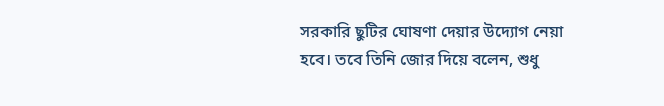সরকারি ছুটির ঘোষণা দেয়ার উদ্যোগ নেয়া হবে। তবে তিনি জোর দিয়ে বলেন, শুধু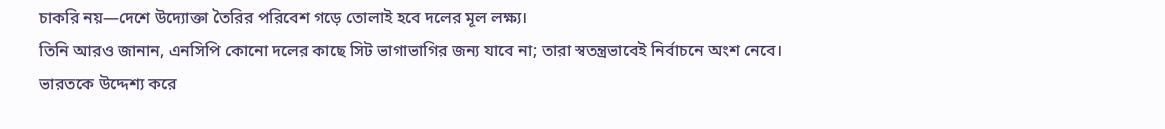চাকরি নয়—দেশে উদ্যোক্তা তৈরির পরিবেশ গড়ে তোলাই হবে দলের মূল লক্ষ্য।
তিনি আরও জানান, এনসিপি কোনো দলের কাছে সিট ভাগাভাগির জন্য যাবে না; তারা স্বতন্ত্রভাবেই নির্বাচনে অংশ নেবে।
ভারতকে উদ্দেশ্য করে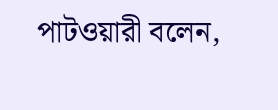পাটওয়ারী বলেন,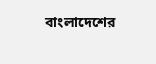বাংলাদেশের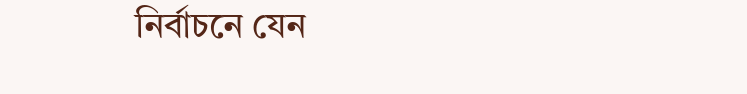নির্বাচনে যেন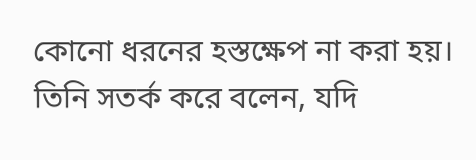কোনো ধরনের হস্তক্ষেপ না করা হয়। তিনি সতর্ক করে বলেন, যদি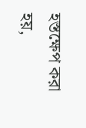হস্তক্ষেপ করা হয়,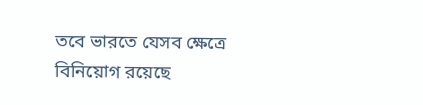তবে ভারতে যেসব ক্ষেত্রে বিনিয়োগ রয়েছে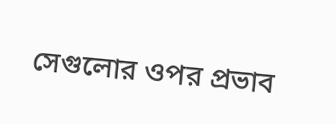সেগুলোর ওপর প্রভাব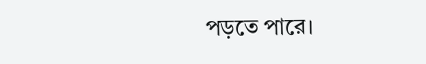পড়তে পারে।